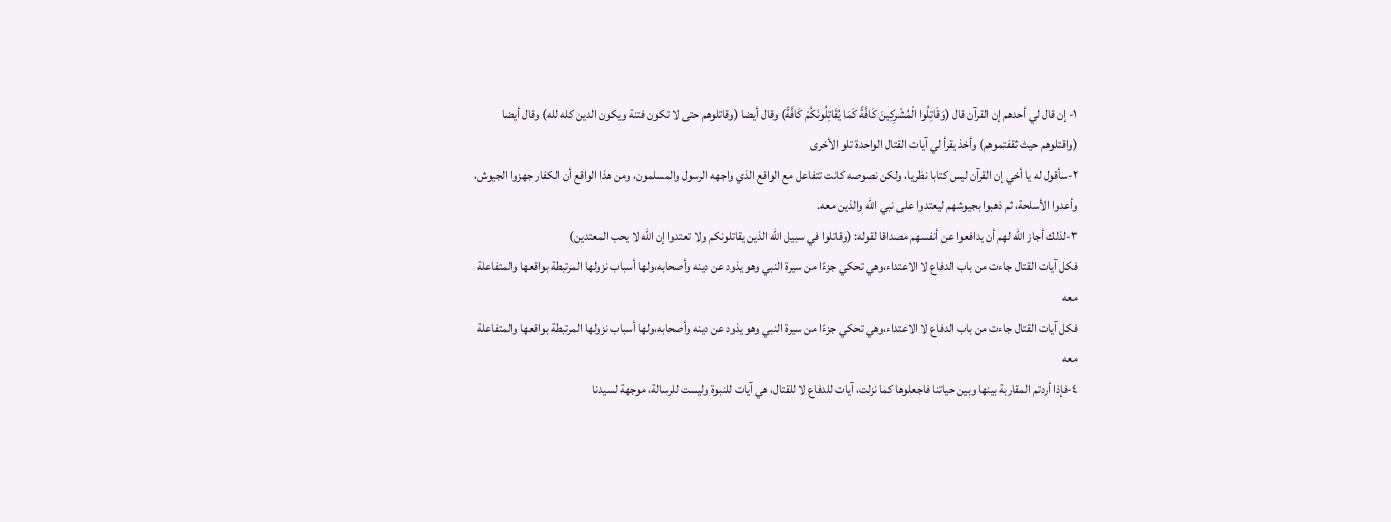١- إن قال لي أحدهم إن القرآن قال (وَقَاتِلُوا الْمُشْرِكِينَ كَافَّةً كَمَا يُقَاتِلُونَكُمْ كَافَّةً) وقال أيضا (وقاتلوهم حتى لا تكون فتنة ويكون الدين كله لله) وقال أيضا (واقتلوهم حيث ثقفتموهم) وأخذ يقرأ لي آيات القتال الواحدة تلو الأخرى
٢-سأقول له يا أخي إن القرآن ليس كتابا نظريا، ولكن نصوصه كانت تتفاعل مع الواقع الذي واجهه الرسول والمسلمون، ومن هذا الواقع أن الكفار جهزوا الجيوش، وأعدوا الأسلحة، ثم ذهبوا بجيوشهم ليعتدوا على نبي الله والذين معه.
٣-لذلك أجاز الله لهم أن يدافعوا عن أنفسهم مصداقا لقوله: (وقاتلوا في سبيل الله الذين يقاتلونكم ولا تعتدوا إن الله لا يحب المعتدين)
فكل آيات القتال جاءت من باب الدفاع لا الاعتداء،وهي تحكي جزءًا من سيرة النبي وهو يذود عن دينه وأصحابه،ولها أسباب نزولها المرتبطة بواقعها والمتفاعلة معه
فكل آيات القتال جاءت من باب الدفاع لا الاعتداء،وهي تحكي جزءًا من سيرة النبي وهو يذود عن دينه وأصحابه،ولها أسباب نزولها المرتبطة بواقعها والمتفاعلة معه
٤-فإذا أردتم المقاربة بينها وبين حياتنا فاجعلوها كما نزلت، آيات للدفاع لا للقتال، هي آيات للنبوة وليست للرسالة، موجهة لسيدنا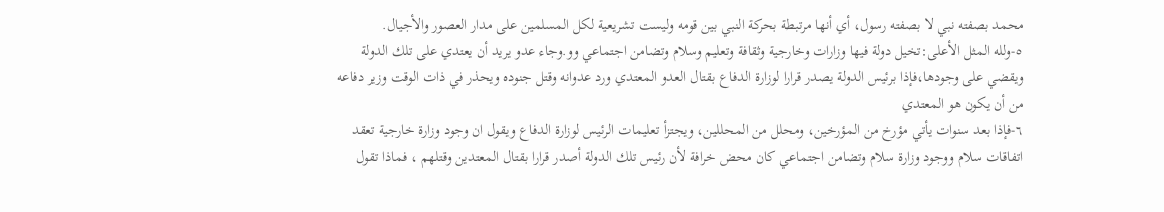محمد بصفته نبي لا بصفته رسول، أي أنها مرتبطة بحركة النبي بين قومه وليست تشريعية لكل المسلمين على مدار العصور والأجيال.
٥-ولله المثل الأعلى:تخيل دولة فيها وزارات وخارجية وثقافة وتعليم وسلام وتضامن اجتماعي وو.وجاء عدو يريد أن يعتدي على تلك الدولة ويقضي على وجودها،فإذا برئيس الدولة يصدر قرارا لوزارة الدفاع بقتال العدو المعتدي ورد عدوانه وقتل جنوده ويحذر في ذات الوقت وزير دفاعه من أن يكون هو المعتدي
٦-فإذا بعد سنوات يأتي مؤرخ من المؤرخين، ومحلل من المحللين، ويجتزأ تعليمات الرئيس لوزارة الدفاع ويقول ان وجود وزارة خارجية تعقد اتفاقات سلام ووجود وزارة سلام وتضامن اجتماعي كان محض خرافة لأن رئيس تلك الدولة أصدر قرارا بقتال المعتدين وقتلهم ، فماذا تقول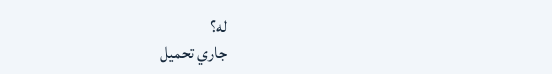له؟
جاري تحميل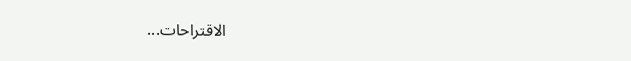الاقتراحات...